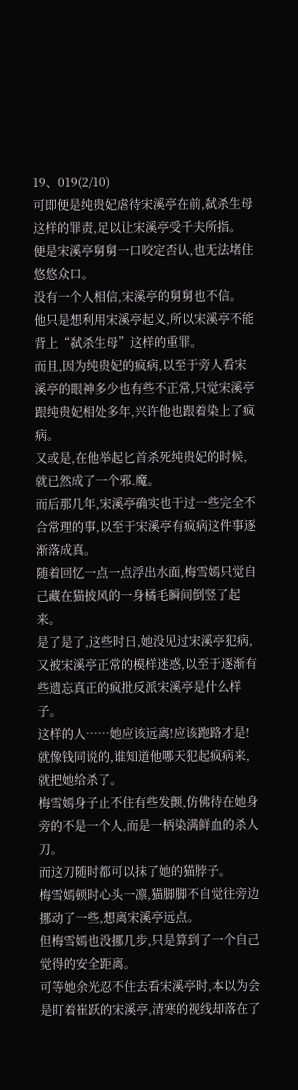19、019(2/10)
可即便是纯贵妃虐待宋溪亭在前,弑杀生母这样的罪责,足以让宋溪亭受千夫所指。
便是宋溪亭舅舅一口咬定否认,也无法堵住悠悠众口。
没有一个人相信,宋溪亭的舅舅也不信。
他只是想利用宋溪亭起义,所以宋溪亭不能背上“弑杀生母”这样的重罪。
而且,因为纯贵妃的疯病,以至于旁人看宋溪亭的眼神多少也有些不正常,只觉宋溪亭跟纯贵妃相处多年,兴许他也跟着染上了疯病。
又或是,在他举起匕首杀死纯贵妃的时候,就已然成了一个邪.魔。
而后那几年,宋溪亭确实也干过一些完全不合常理的事,以至于宋溪亭有疯病这件事逐渐落成真。
随着回忆一点一点浮出水面,梅雪嫣只觉自己藏在猫披风的一身橘毛瞬间倒竖了起来。
是了是了,这些时日,她没见过宋溪亭犯病,又被宋溪亭正常的模样迷惑,以至于逐渐有些遗忘真正的疯批反派宋溪亭是什么样子。
这样的人……她应该远离!应该跑路才是!
就像钱同说的,谁知道他哪天犯起疯病来,就把她给杀了。
梅雪嫣身子止不住有些发颤,仿佛待在她身旁的不是一个人,而是一柄染满鲜血的杀人刀。
而这刀随时都可以抹了她的猫脖子。
梅雪嫣顿时心头一凛,猫脚脚不自觉往旁边挪动了一些,想离宋溪亭远点。
但梅雪嫣也没挪几步,只是算到了一个自己觉得的安全距离。
可等她余光忍不住去看宋溪亭时,本以为会是盯着崔跃的宋溪亭,清寒的视线却落在了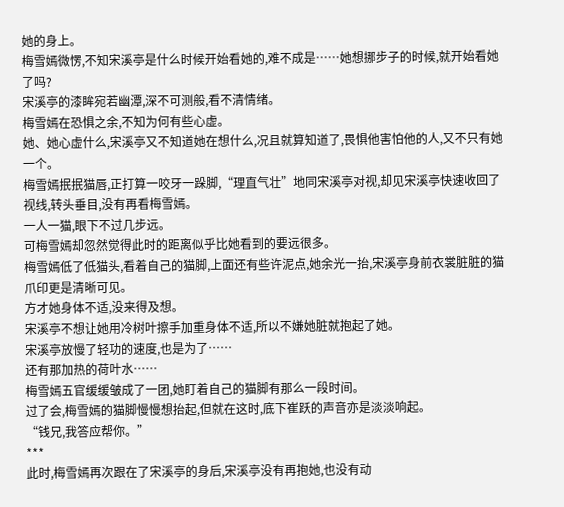她的身上。
梅雪嫣微愣,不知宋溪亭是什么时候开始看她的,难不成是……她想挪步子的时候,就开始看她了吗?
宋溪亭的漆眸宛若幽潭,深不可测般,看不清情绪。
梅雪嫣在恐惧之余,不知为何有些心虚。
她、她心虚什么,宋溪亭又不知道她在想什么,况且就算知道了,畏惧他害怕他的人,又不只有她一个。
梅雪嫣抿抿猫唇,正打算一咬牙一跺脚,“理直气壮”地同宋溪亭对视,却见宋溪亭快速收回了视线,转头垂目,没有再看梅雪嫣。
一人一猫,眼下不过几步远。
可梅雪嫣却忽然觉得此时的距离似乎比她看到的要远很多。
梅雪嫣低了低猫头,看着自己的猫脚,上面还有些许泥点,她余光一抬,宋溪亭身前衣裳脏脏的猫爪印更是清晰可见。
方才她身体不适,没来得及想。
宋溪亭不想让她用冷树叶擦手加重身体不适,所以不嫌她脏就抱起了她。
宋溪亭放慢了轻功的速度,也是为了……
还有那加热的荷叶水……
梅雪嫣五官缓缓皱成了一团,她盯着自己的猫脚有那么一段时间。
过了会,梅雪嫣的猫脚慢慢想抬起,但就在这时,底下崔跃的声音亦是淡淡响起。
“钱兄,我答应帮你。”
***
此时,梅雪嫣再次跟在了宋溪亭的身后,宋溪亭没有再抱她,也没有动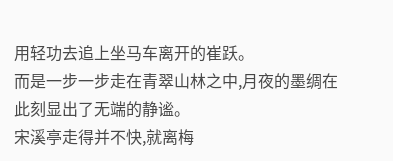用轻功去追上坐马车离开的崔跃。
而是一步一步走在青翠山林之中,月夜的墨绸在此刻显出了无端的静谧。
宋溪亭走得并不快,就离梅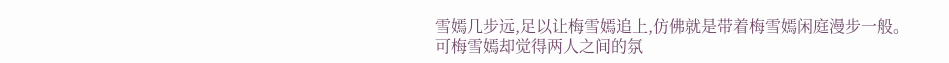雪嫣几步远,足以让梅雪嫣追上,仿佛就是带着梅雪嫣闲庭漫步一般。
可梅雪嫣却觉得两人之间的氛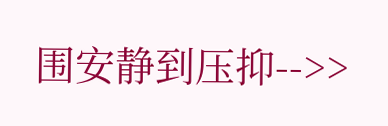围安静到压抑-->>